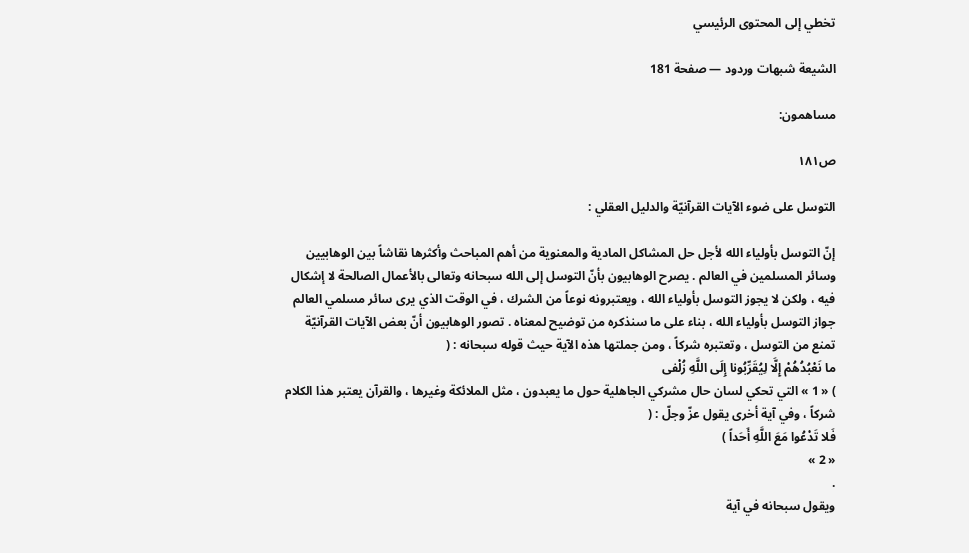تخطي إلى المحتوى الرئيسي

الشيعة شبهات وردود — صفحة 181

مساهمون:

ص١٨١

التوسل على ضوء الآيات القرآنيّة والدليل العقلي :

إنّ التوسل بأولياء الله لأجل حل المشاكل المادية والمعنوية من أهم المباحث وأكثرها نقاشاً بين الوهابيين وسائر المسلمين في العالم . يصرح الوهابيون بأنّ التوسل إلى الله سبحانه وتعالى بالأعمال الصالحة لا إشكال فيه ، ولكن لا يجوز التوسل بأولياء الله ، ويعتبرونه نوعاً من الشرك ، في الوقت الذي يرى سائر مسلمي العالم جواز التوسل بأولياء الله ، بناء على ما سنذكره من توضيح لمعناه . تصور الوهابيون أنّ بعض الآيات القرآنيّة تمنع من التوسل ، وتعتبره شركاً ، ومن جملتها هذه الآية حيث قوله سبحانه : (
ما نَعْبُدُهُمْ إِلَّا لِيُقَرِّبُونا إِلَى اللَّهِ زُلْفى
) « 1 » التي تحكي لسان حال مشركي الجاهلية حول ما يعبدون ، مثل الملائكة وغيرها ، والقرآن يعتبر هذا الكلام شركاً ، وفي آية أخرى يقول عزّ وجلّ : (
فَلا تَدْعُوا مَعَ اللَّهِ أَحَداً )
« 2 »
.
ويقول سبحانه في آية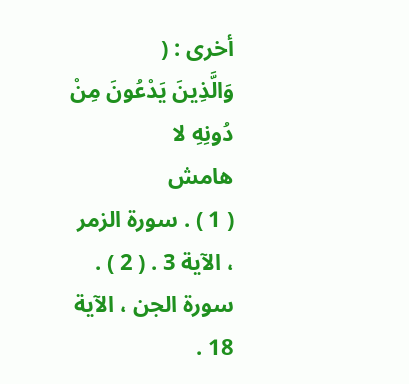أخرى : (
وَالَّذِينَ يَدْعُونَ مِنْ دُونِهِ لا
هامش
( 1 ) . سورة الزمر ، الآية 3 . ( 2 ) . سورة الجن ، الآية 18 .